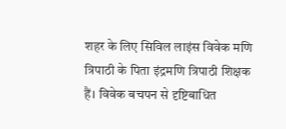शहर के लिए सिविल लाइंस विवेक मणि त्रिपाठी के पिता इंद्रमणि त्रिपाठी शिक्षक हैं। विवेक बचपन से दृष्टिबाधित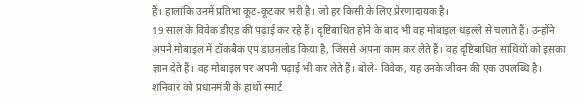हैं। हालांकि उनमें प्रतिभा कूट-कूटकर भरी है। जो हर किसी के लिए प्रेरणादायक है।
19 साल के विवेक डीएड की पढ़ाई कर रहे हैं। दृष्टिबाधित होने के बाद भी वह मोबाइल धड़ल्ले से चलाते हैं। उन्होंने अपने मोबाइल में टॉकबैक एप डाउनलोड किया है, जिससे अपना काम कर लेते हैं। वह दृष्टिबाधित साथियों को इसका ज्ञान देते हैं। वह मोबाइल पर अपनी पढ़ाई भी कर लेते हैं। बोले- विवेक, यह उनके जीवन की एक उपलब्धि है।
शनिवार को प्रधानमंत्री के हाथों स्मार्ट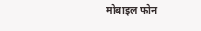मोबाइल फोन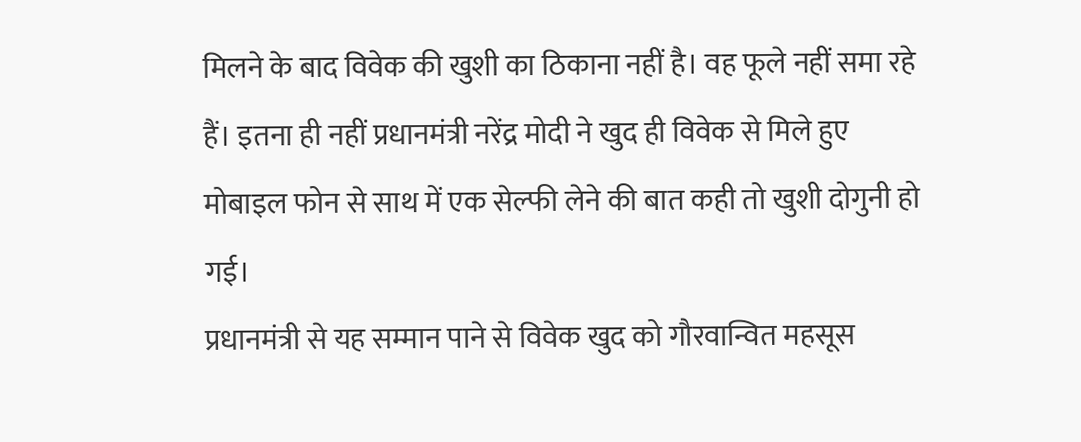मिलने के बाद विवेक की खुशी का ठिकाना नहीं है। वह फूले नहीं समा रहे हैं। इतना ही नहीं प्रधानमंत्री नरेंद्र मोदी ने खुद ही विवेक से मिले हुए मोबाइल फोन से साथ में एक सेल्फी लेने की बात कही तो खुशी दोगुनी हो गई।
प्रधानमंत्री से यह सम्मान पाने से विवेक खुद को गौरवान्वित महसूस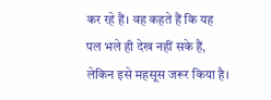कर रहे हैं। वह कहते हैं कि यह पल भले ही देख नहीं सके हैं, लेकिन इसे महसूस जरूर किया है।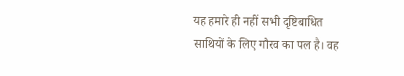यह हमारे ही नहीं सभी दृष्टिबाधित साथियों के लिए गौरव का पल है। वह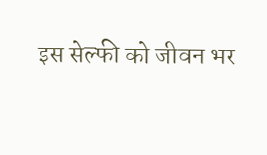इस सेल्फी को जीवन भर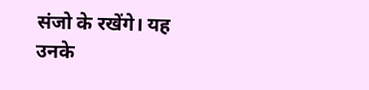संजो के रखेंगे। यह उनके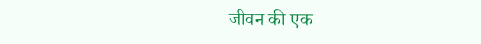जीवन की एक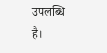उपलब्धि है।